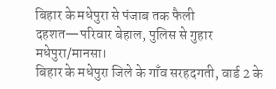बिहार के मधेपुरा से पंजाब तक फैली दहशत—परिवार बेहाल, पुलिस से गुहार
मधेपुरा/मानसा।
बिहार के मधेपुरा जिले के गाँव सरहदगती, वार्ड 2 के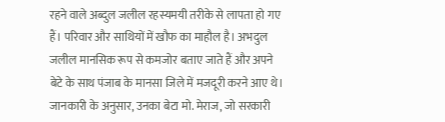रहने वाले अब्दुल जलील रहस्यमयी तरीके से लापता हो गए हैं। परिवार और साथियों में खौफ का माहौल है। अभदुल जलील मानसिक रूप से कमजोर बताए जाते हैं और अपने बेटे के साथ पंजाब के मानसा जिले में मजदूरी करने आए थे।
जानकारी के अनुसार, उनका बेटा मो. मेराज, जो सरकारी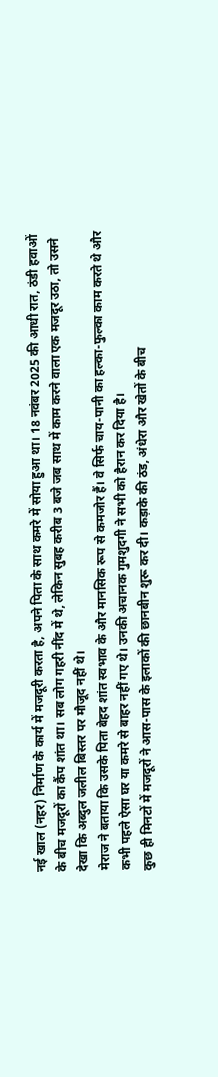नई खाल (नहर) निर्माण के कार्य में मजदूरी करता है, अपने पिता के साथ कमरे में सोया हुआ था। 18 नवंबर 2025 की आधी रात, ठंडी हवाओं के बीच मजदूरों का कैंप शांत था। सब लोग गहरी नींद में थे, लेकिन सुबह करीब 3 बजे जब साथ में काम करने वाला एक मजदूर उठा, तो उसने देखा कि अब्दुल जलील बिस्तर पर मौजूद नहीं थे।
मेराज ने बताया कि उसके पिता बेहद शांत स्वभाव के और मानसिक रूप से कमजोर हैं। वे सिर्फ चाय-पानी का हल्का-फुल्का काम करते थे और कभी पहले ऐसा घर या कमरे से बाहर नहीं गए थे। उनकी अचानक गुमशुदगी ने सभी को हैरान कर दिया है।
कुछ ही मिनटों में मजदूरों ने आस-पास के इलाकों की छानबीन शुरू कर दी। कड़ाके की ठंड, अंधेरा और खेतों के बीच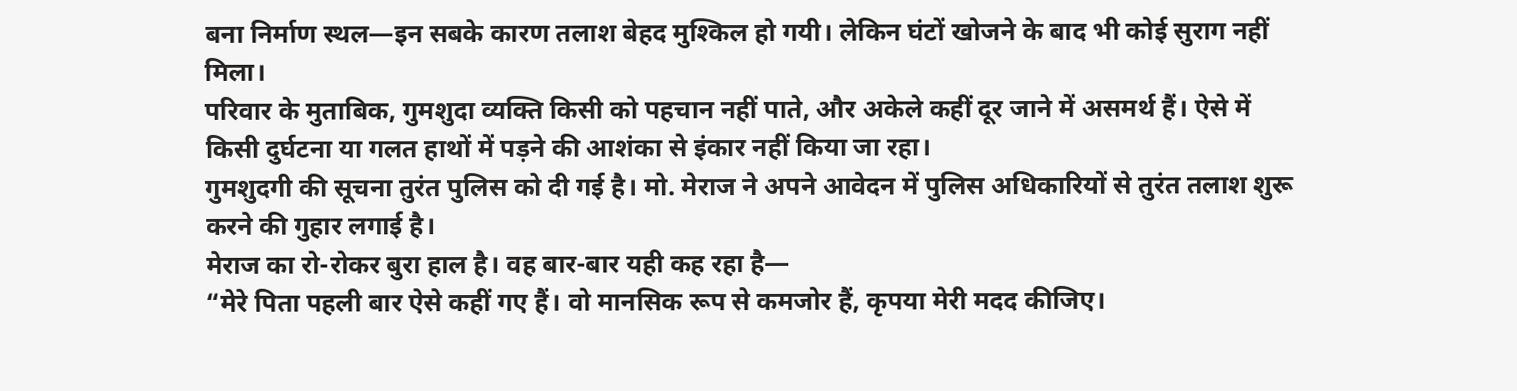बना निर्माण स्थल—इन सबके कारण तलाश बेहद मुश्किल हो गयी। लेकिन घंटों खोजने के बाद भी कोई सुराग नहीं मिला।
परिवार के मुताबिक, गुमशुदा व्यक्ति किसी को पहचान नहीं पाते, और अकेले कहीं दूर जाने में असमर्थ हैं। ऐसे में किसी दुर्घटना या गलत हाथों में पड़ने की आशंका से इंकार नहीं किया जा रहा।
गुमशुदगी की सूचना तुरंत पुलिस को दी गई है। मो. मेराज ने अपने आवेदन में पुलिस अधिकारियों से तुरंत तलाश शुरू करने की गुहार लगाई है।
मेराज का रो-रोकर बुरा हाल है। वह बार-बार यही कह रहा है—
“मेरे पिता पहली बार ऐसे कहीं गए हैं। वो मानसिक रूप से कमजोर हैं, कृपया मेरी मदद कीजिए।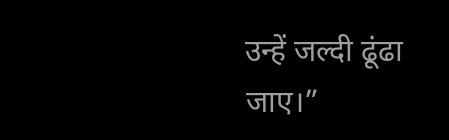उन्हें जल्दी ढूंढा जाए।”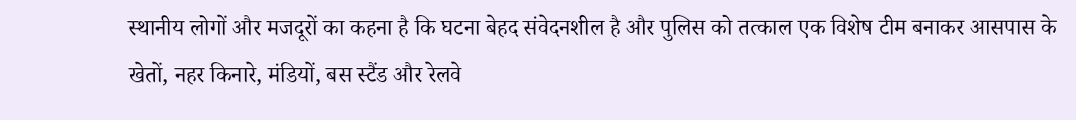स्थानीय लोगों और मजदूरों का कहना है कि घटना बेहद संवेदनशील है और पुलिस को तत्काल एक विशेष टीम बनाकर आसपास के खेतों, नहर किनारे, मंडियों, बस स्टैंड और रेलवे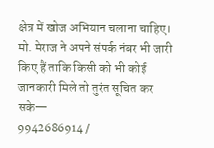क्षेत्र में खोज अभियान चलाना चाहिए।
मो. मेराज ने अपने संपर्क नंबर भी जारी किए हैं ताकि किसी को भी कोई जानकारी मिले तो तुरंत सूचित कर सके—
9942686914 /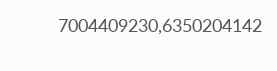7004409230,6350204142